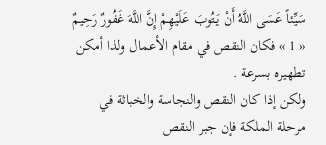سَيِّئاً عَسَى اللَّهُ أَنْ يَتُوبَ عَلَيْهِمْ إِنَّ اللَّهَ غَفُورٌ رَحِيمٌ
« 1 » فكان النقص في مقام الأعمال ولذا أمكن تطهيره بسرعة .
ولكن إذا كان النقص والنجاسة والخباثة في مرحلة الملكة فإن جبر النقص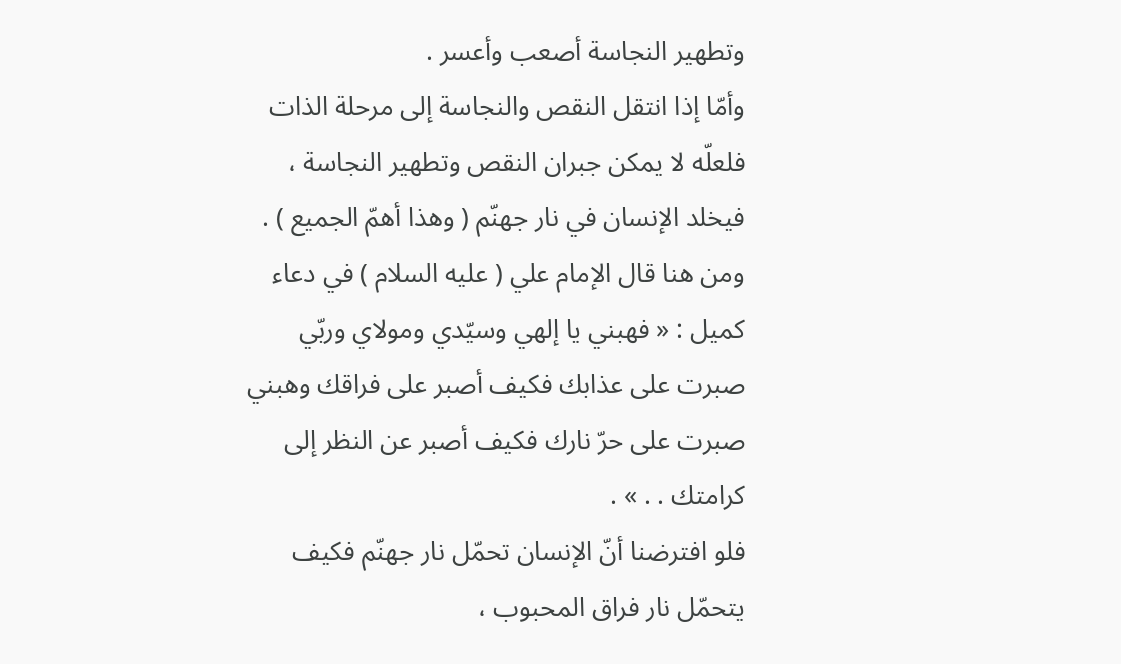وتطهير النجاسة أصعب وأعسر .
وأمّا إذا انتقل النقص والنجاسة إلى مرحلة الذات فلعلّه لا يمكن جبران النقص وتطهير النجاسة ، فيخلد الإنسان في نار جهنّم ( وهذا أهمّ الجميع ) .
ومن هنا قال الإمام علي ( عليه السلام ) في دعاء كميل : « فهبني يا إلهي وسيّدي ومولاي وربّي صبرت على عذابك فكيف أصبر على فراقك وهبني صبرت على حرّ نارك فكيف أصبر عن النظر إلى كرامتك . . » .
فلو افترضنا أنّ الإنسان تحمّل نار جهنّم فكيف يتحمّل نار فراق المحبوب ،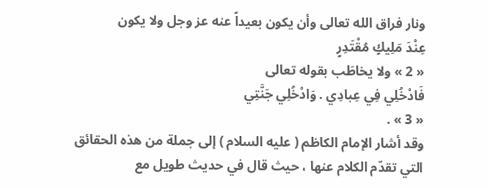ونار فراق الله تعالى وأن يكون بعيداً عنه عز وجل ولا يكون
عِنْدَ مَلِيكٍ مُقْتَدِرٍ
« 2 » ولا يخاطَب بقوله تعالى
فَادْخُلِي فِي عِبادِي . وَادْخُلِي جَنَّتِي
« 3 » .
وقد أشار الإمام الكاظم ( عليه السلام ) إلى جملة من هذه الحقائق التي تقدّم الكلام عنها ، حيث قال في حديث طويل مع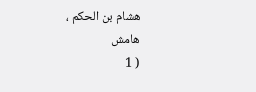هشام بن الحكم ،
هامش
( 1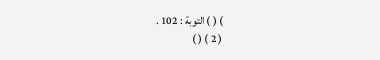) ( ) التوبة : 102 .
( 2 ) ( )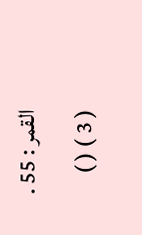القمر : 55 .
( 3 ) ( )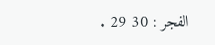الفجر : 30 29 .